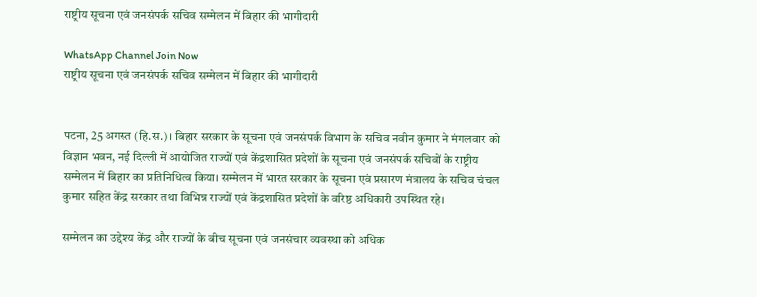राष्ट्रीय सूचना एवं जनसंपर्क सचिव सम्मेलन में बिहार की भागीदारी

WhatsApp Channel Join Now
राष्ट्रीय सूचना एवं जनसंपर्क सचिव सम्मेलन में बिहार की भागीदारी


पटना, 25 अगस्त (हि.स.)। बिहार सरकार के सूचना एवं जनसंपर्क विभाग के सचिव नवीन कुमार ने मंगलवार को विज्ञान भवन, नई दिल्ली में आयोजित राज्यों एवं केंद्रशासित प्रदेशों के सूचना एवं जनसंपर्क सचिवों के राष्ट्रीय सम्मेलन में बिहार का प्रतिनिधित्व किया। सम्मेलन में भारत सरकार के सूचना एवं प्रसारण मंत्रालय के सचिव चंचल कुमार सहित केंद्र सरकार तथा विभिन्न राज्यों एवं केंद्रशासित प्रदेशों के वरिष्ठ अधिकारी उपस्थित रहे।

सम्मेलन का उद्देश्य केंद्र और राज्यों के बीच सूचना एवं जनसंचार व्यवस्था को अधिक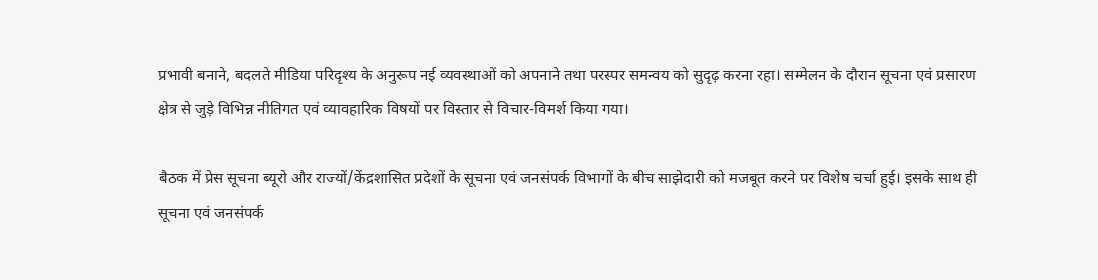प्रभावी बनाने, बदलते मीडिया परिदृश्य के अनुरूप नई व्यवस्थाओं को अपनाने तथा परस्पर समन्वय को सुदृढ़ करना रहा। सम्मेलन के दौरान सूचना एवं प्रसारण क्षेत्र से जुड़े विभिन्न नीतिगत एवं व्यावहारिक विषयों पर विस्तार से विचार-विमर्श किया गया।

बैठक में प्रेस सूचना ब्यूरो और राज्यों/केंद्रशासित प्रदेशों के सूचना एवं जनसंपर्क विभागों के बीच साझेदारी को मजबूत करने पर विशेष चर्चा हुई। इसके साथ ही सूचना एवं जनसंपर्क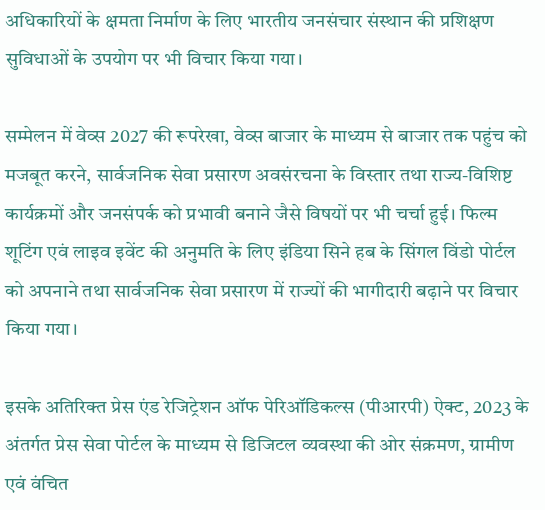अधिकारियों के क्षमता निर्माण के लिए भारतीय जनसंचार संस्थान की प्रशिक्षण सुविधाओं के उपयोग पर भी विचार किया गया।

सम्मेलन में वेव्स 2027 की रूपरेखा, वेव्स बाजार के माध्यम से बाजार तक पहुंच को मजबूत करने, सार्वजनिक सेवा प्रसारण अवसंरचना के विस्तार तथा राज्य-विशिष्ट कार्यक्रमों और जनसंपर्क को प्रभावी बनाने जैसे विषयों पर भी चर्चा हुई। फिल्म शूटिंग एवं लाइव इवेंट की अनुमति के लिए इंडिया सिने हब के सिंगल विंडो पोर्टल को अपनाने तथा सार्वजनिक सेवा प्रसारण में राज्यों की भागीदारी बढ़ाने पर विचार किया गया।

इसके अतिरिक्त प्रेस एंड रेजिट्रेशन ऑफ पेरिऑडिकल्स (पीआरपी) ऐक्ट, 2023 के अंतर्गत प्रेस सेवा पोर्टल के माध्यम से डिजिटल व्यवस्था की ओर संक्रमण, ग्रामीण एवं वंचित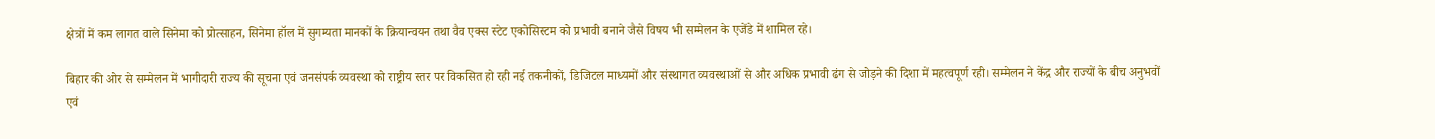क्षेत्रों में कम लागत वाले सिनेमा को प्रोत्साहन, सिनेमा हॉल में सुगम्यता मानकों के क्रियान्वयन तथा वैव एक्स स्टेट एकोसिस्टम को प्रभावी बनाने जैसे विषय भी सम्मेलन के एजेंडे में शामिल रहे।

बिहार की ओर से सम्मेलन में भागीदारी राज्य की सूचना एवं जनसंपर्क व्यवस्था को राष्ट्रीय स्तर पर विकसित हो रही नई तकनीकों, डिजिटल माध्यमों और संस्थागत व्यवस्थाओं से और अधिक प्रभावी ढंग से जोड़ने की दिशा में महत्वपूर्ण रही। सम्मेलन ने केंद्र और राज्यों के बीच अनुभवों एवं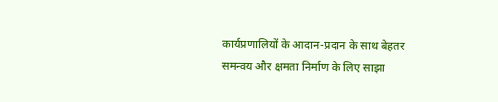कार्यप्रणालियों के आदान-प्रदान के साथ बेहतर समन्वय और क्षमता निर्माण के लिए साझा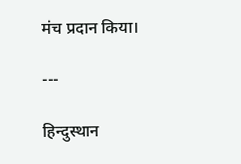मंच प्रदान किया।

---

हिन्दुस्थान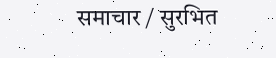समाचार / सुरभित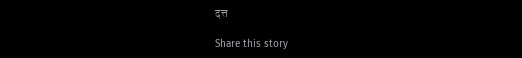दत्त

Share this story